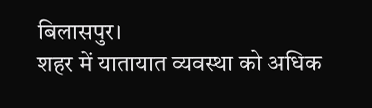बिलासपुर।
शहर में यातायात व्यवस्था को अधिक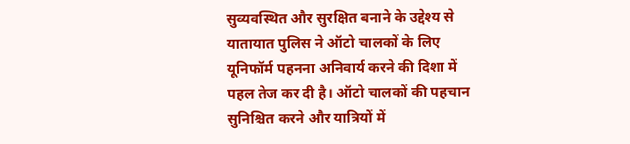सुव्यवस्थित और सुरक्षित बनाने के उद्देश्य से यातायात पुलिस ने ऑटो चालकों के लिए यूनिफॉर्म पहनना अनिवार्य करने की दिशा में पहल तेज कर दी है। ऑटो चालकों की पहचान सुनिश्चित करने और यात्रियों में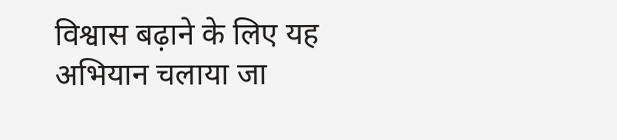विश्वास बढ़ाने के लिए यह अभियान चलाया जा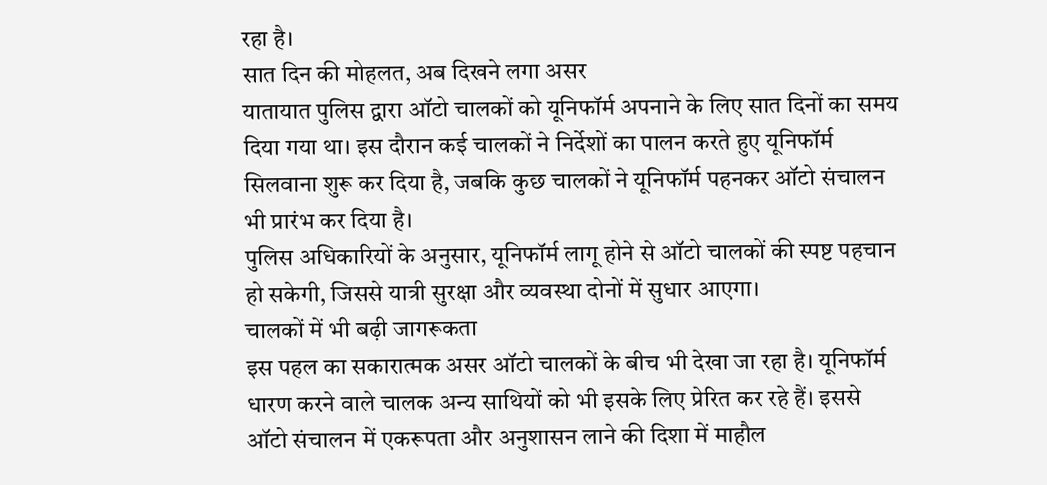रहा है।
सात दिन की मोहलत, अब दिखने लगा असर
यातायात पुलिस द्वारा ऑटो चालकों को यूनिफॉर्म अपनाने के लिए सात दिनों का समय दिया गया था। इस दौरान कई चालकों ने निर्देशों का पालन करते हुए यूनिफॉर्म सिलवाना शुरू कर दिया है, जबकि कुछ चालकों ने यूनिफॉर्म पहनकर ऑटो संचालन भी प्रारंभ कर दिया है।
पुलिस अधिकारियों के अनुसार, यूनिफॉर्म लागू होने से ऑटो चालकों की स्पष्ट पहचान हो सकेगी, जिससे यात्री सुरक्षा और व्यवस्था दोनों में सुधार आएगा।
चालकों में भी बढ़ी जागरूकता
इस पहल का सकारात्मक असर ऑटो चालकों के बीच भी देखा जा रहा है। यूनिफॉर्म धारण करने वाले चालक अन्य साथियों को भी इसके लिए प्रेरित कर रहे हैं। इससे ऑटो संचालन में एकरूपता और अनुशासन लाने की दिशा में माहौल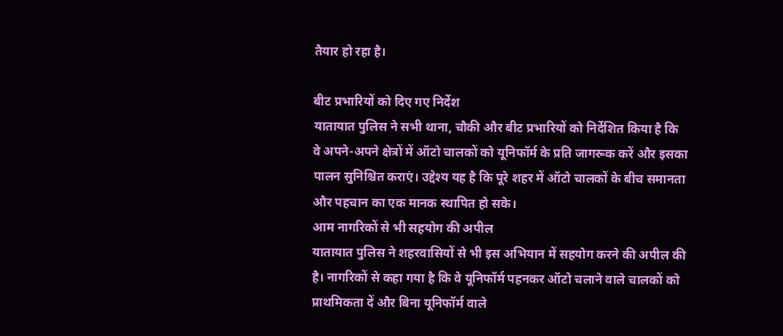तैयार हो रहा है।

बीट प्रभारियों को दिए गए निर्देश
यातायात पुलिस ने सभी थाना, चौकी और बीट प्रभारियों को निर्देशित किया है कि वे अपने-अपने क्षेत्रों में ऑटो चालकों को यूनिफॉर्म के प्रति जागरूक करें और इसका पालन सुनिश्चित कराएं। उद्देश्य यह है कि पूरे शहर में ऑटो चालकों के बीच समानता और पहचान का एक मानक स्थापित हो सके।
आम नागरिकों से भी सहयोग की अपील
यातायात पुलिस ने शहरवासियों से भी इस अभियान में सहयोग करने की अपील की है। नागरिकों से कहा गया है कि वे यूनिफॉर्म पहनकर ऑटो चलाने वाले चालकों को प्राथमिकता दें और बिना यूनिफॉर्म वाले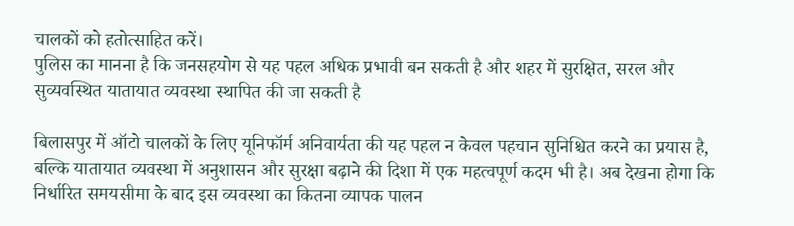चालकों को हतोत्साहित करें।
पुलिस का मानना है कि जनसहयोग से यह पहल अधिक प्रभावी बन सकती है और शहर में सुरक्षित, सरल और सुव्यवस्थित यातायात व्यवस्था स्थापित की जा सकती है

बिलासपुर में ऑटो चालकों के लिए यूनिफॉर्म अनिवार्यता की यह पहल न केवल पहचान सुनिश्चित करने का प्रयास है, बल्कि यातायात व्यवस्था में अनुशासन और सुरक्षा बढ़ाने की दिशा में एक महत्वपूर्ण कदम भी है। अब देखना होगा कि निर्धारित समयसीमा के बाद इस व्यवस्था का कितना व्यापक पालन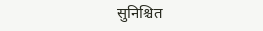सुनिश्चित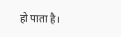हो पाता है।